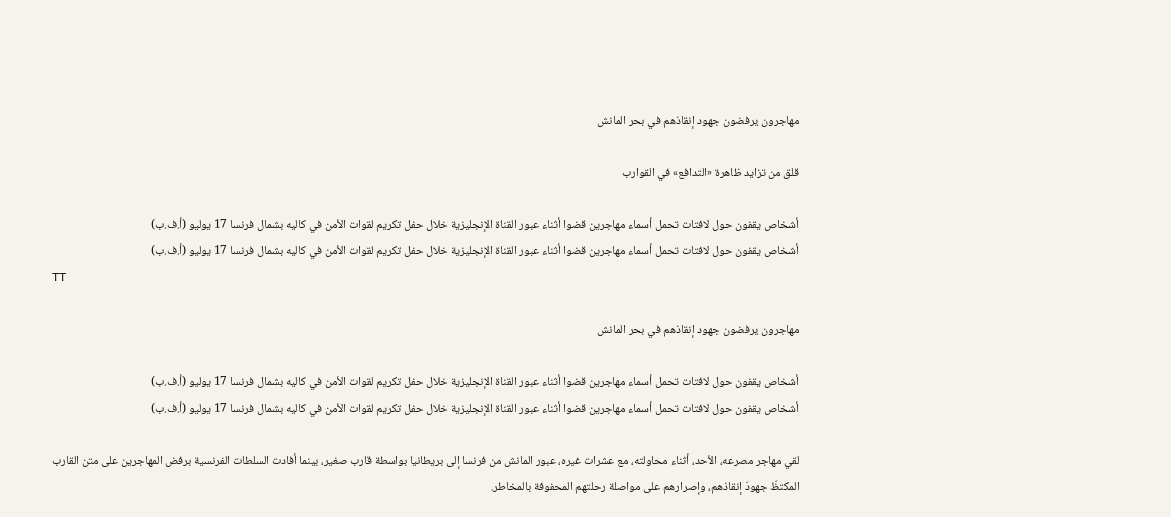مهاجرون يرفضون جهود إنقاذهم في بحر المانش

قلق من تزايد ظاهرة «التدافع» في القوارب

أشخاص يقفون حول لافتات تحمل أسماء مهاجرين قضوا أثناء عبور القناة الإنجليزية خلال حفل تكريم لقوات الأمن في كاليه بشمال فرنسا 17 يوليو (أ.ف.ب)
أشخاص يقفون حول لافتات تحمل أسماء مهاجرين قضوا أثناء عبور القناة الإنجليزية خلال حفل تكريم لقوات الأمن في كاليه بشمال فرنسا 17 يوليو (أ.ف.ب)
TT

مهاجرون يرفضون جهود إنقاذهم في بحر المانش

أشخاص يقفون حول لافتات تحمل أسماء مهاجرين قضوا أثناء عبور القناة الإنجليزية خلال حفل تكريم لقوات الأمن في كاليه بشمال فرنسا 17 يوليو (أ.ف.ب)
أشخاص يقفون حول لافتات تحمل أسماء مهاجرين قضوا أثناء عبور القناة الإنجليزية خلال حفل تكريم لقوات الأمن في كاليه بشمال فرنسا 17 يوليو (أ.ف.ب)

لقي مهاجر مصرعه، الأحد، أثناء محاولته، مع عشرات غيره، عبور المانش من فرنسا إلى بريطانيا بواسطة قارب صغير، بينما أفادت السلطات الفرنسية برفض المهاجرين على متن القارب المكتظّ جهودَ إنقاذهم، وإصرارهم على مواصلة رحلتهم المحفوفة بالمخاطر.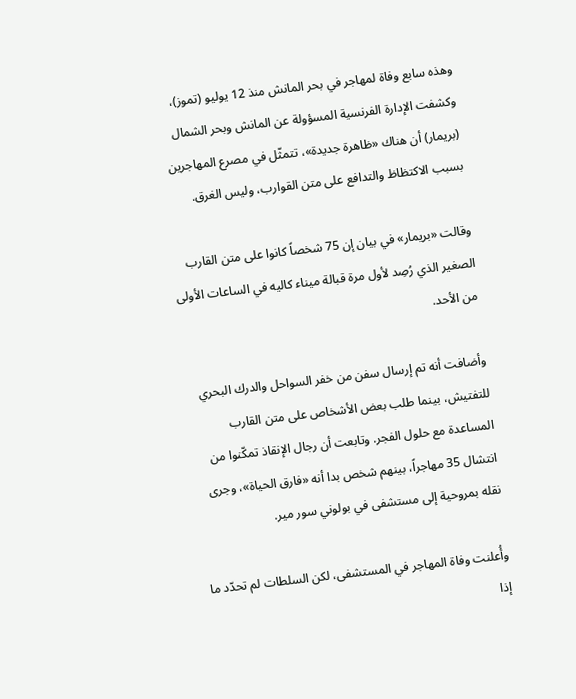وهذه سابع وفاة لمهاجر في بحر المانش منذ 12 يوليو (تموز)، وكشفت الإدارة الفرنسية المسؤولة عن المانش وبحر الشمال (بريمار) أن هناك «ظاهرة جديدة»، تتمثّل في مصرع المهاجرين بسبب الاكتظاظ والتدافع على متن القوارب، وليس الغرق.

وقالت «بريمار» في بيان إن 75 شخصاً كانوا على متن القارب الصغير الذي رُصِد لأول مرة قبالة ميناء كاليه في الساعات الأولى من الأحد.

وأضافت أنه تم إرسال سفن من خفر السواحل والدرك البحري للتفتيش، بينما طلب بعض الأشخاص على متن القارب المساعدة مع حلول الفجر. وتابعت أن رجال الإنقاذ تمكّنوا من انتشال 35 مهاجراً، بينهم شخص بدا أنه «فارق الحياة»، وجرى نقله بمروحية إلى مستشفى في بولوني سور مير.

وأُعلنت وفاة المهاجر في المستشفى، لكن السلطات لم تحدّد ما إذا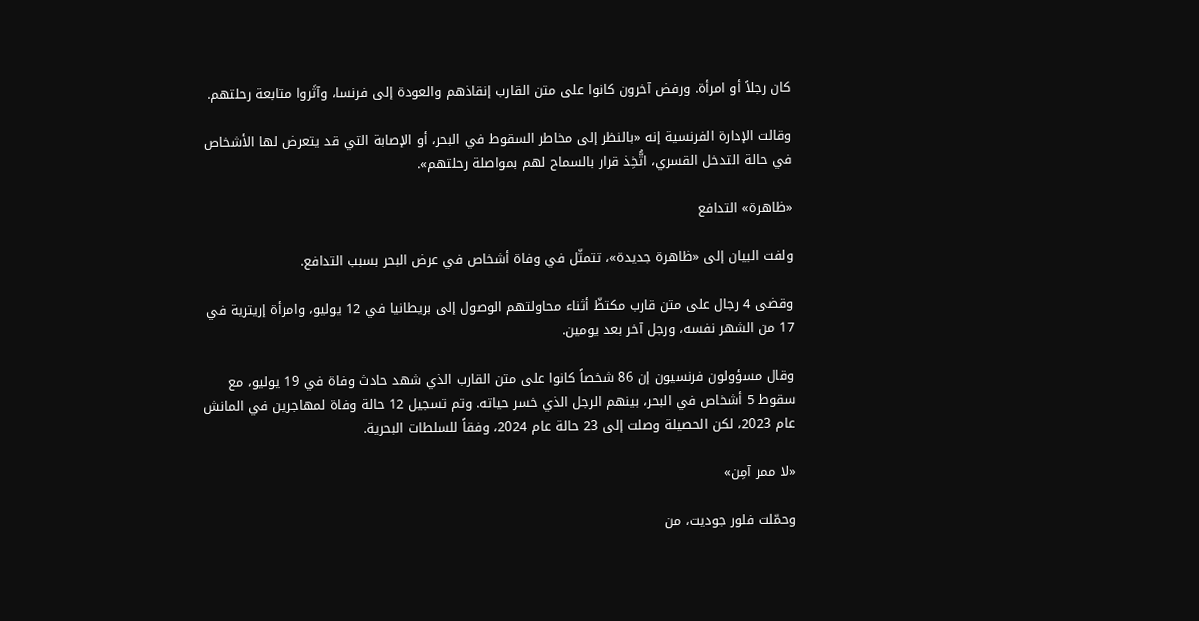كان رجلاً أو امرأة. ورفض آخرون كانوا على متن القارب إنقاذهم والعودة إلى فرنسا، وآثَروا متابعة رحلتهم.

وقالت الإدارة الفرنسية إنه «بالنظر إلى مخاطر السقوط في البحر، أو الإصابة التي قد يتعرض لها الأشخاص في حالة التدخل القسري، اتُّخِذ قرار بالسماح لهم بمواصلة رحلتهم».

«ظاهرة» التدافع

ولفت البيان إلى «ظاهرة جديدة»، تتمثّل في وفاة أشخاص في عرض البحر بسبب التدافع.

وقضى 4 رجال على متن قارب مكتظّ أثناء محاولتهم الوصول إلى بريطانيا في 12 يوليو، وامرأة إريترية في 17 من الشهر نفسه، ورجل آخر بعد يومين.

وقال مسؤولون فرنسيون إن 86 شخصاً كانوا على متن القارب الذي شهد حادث وفاة في 19 يوليو، مع سقوط 5 أشخاص في البحر، بينهم الرجل الذي خسر حياته. وتم تسجيل 12 حالة وفاة لمهاجرين في المانش عام 2023، لكن الحصيلة وصلت إلى 23 حالة عام 2024، وفقاً للسلطات البحرية.

«لا ممر آمِن»

وحمّلت فلور جوديت، من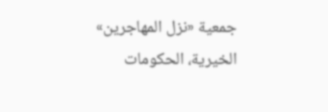جمعية «نزل المهاجرين» الخيرية، الحكومات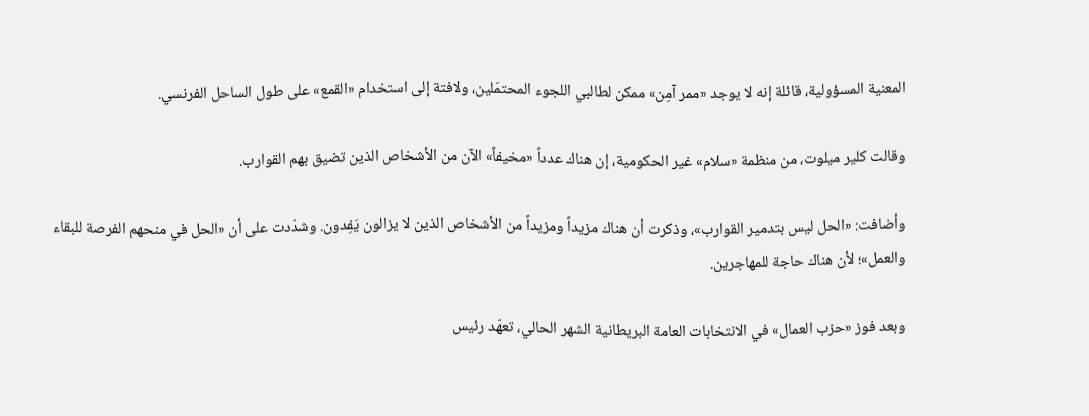المعنية المسؤولية، قائلة إنه لا يوجد «ممر آمِن» ممكن لطالبي اللجوء المحتمَلين، ولافتة إلى استخدام «القمع» على طول الساحل الفرنسي.

وقالت كلير ميلوت، من منظمة «سلام» غير الحكومية، إن هناك عدداً «مخيفاً» الآن من الأشخاص الذين تضيق بهم القوارب.

وأضافت: «الحل ليس بتدمير القوارب»، وذكرت أن هناك مزيداً ومزيداً من الأشخاص الذين لا يزالون يَفِدون. وشدّدت على أن «الحل في منحهم الفرصة للبقاء والعمل»؛ لأن هناك حاجة للمهاجرين.

وبعد فوز «حزب العمال» في الانتخابات العامة البريطانية الشهر الحالي، تعهّد رئيس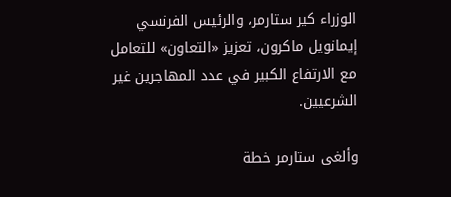الوزراء كير ستارمر، والرئيس الفرنسي إيمانويل ماكرون، تعزيز «التعاون» للتعامل مع الارتفاع الكبير في عدد المهاجرين غير الشرعيين.

وألغى ستارمر خطة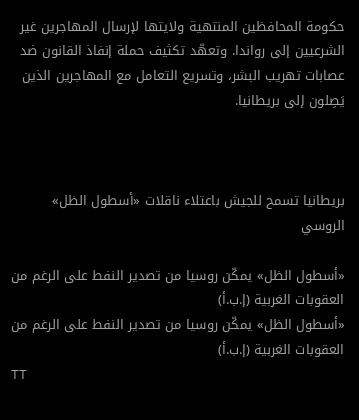حكومة المحافظين المنتهية ولايتها لإرسال المهاجرين غير الشرعيين إلى رواندا. وتعهّد تكثيف حملة إنفاذ القانون ضد عصابات تهريب البشر، وتسريع التعامل مع المهاجرين الذين يَصِلون إلى بريطانيا.



بريطانيا تسمح للجيش باعتلاء ناقلات «أسطول الظل» الروسي

«أسطول الظل» يمكّن روسيا من تصدير النفط على الرغم من العقوبات الغربية (إ.ب.أ)
«أسطول الظل» يمكّن روسيا من تصدير النفط على الرغم من العقوبات الغربية (إ.ب.أ)
TT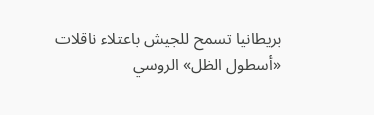بريطانيا تسمح للجيش باعتلاء ناقلات «أسطول الظل» الروسي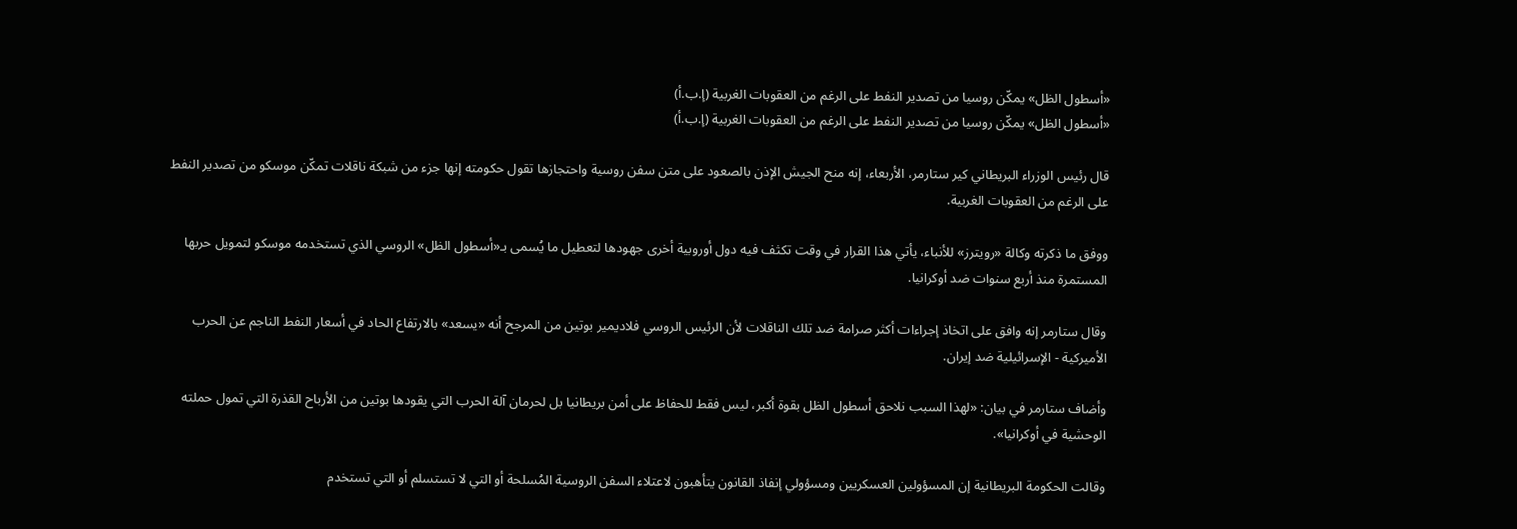«أسطول الظل» يمكّن روسيا من تصدير النفط على الرغم من العقوبات الغربية (إ.ب.أ)
«أسطول الظل» يمكّن روسيا من تصدير النفط على الرغم من العقوبات الغربية (إ.ب.أ)

قال رئيس الوزراء البريطاني كير ستارمر، الأربعاء، إنه منح الجيش الإذن بالصعود على متن سفن روسية واحتجازها تقول حكومته إنها جزء من شبكة ناقلات تمكّن موسكو من تصدير النفط على الرغم من العقوبات الغربية.

ووفق ما ذكرته وكالة «رويترز» للأنباء، يأتي هذا القرار في وقت تكثف فيه دول أوروبية أخرى جهودها لتعطيل ما يُسمى بـ«أسطول الظل» الروسي الذي تستخدمه موسكو لتمويل حربها المستمرة منذ أربع سنوات ضد أوكرانيا.

وقال ستارمر إنه وافق على اتخاذ إجراءات أكثر صرامة ضد تلك الناقلات لأن الرئيس الروسي فلاديمير بوتين من المرجح أنه «يسعد» بالارتفاع الحاد في أسعار النفط الناجم عن الحرب الأميركية - الإسرائيلية ضد إيران.

وأضاف ستارمر في بيان: «لهذا السبب نلاحق أسطول الظل بقوة أكبر، ليس فقط للحفاظ على أمن بريطانيا بل لحرمان آلة الحرب التي يقودها بوتين من الأرباح القذرة التي تمول حملته الوحشية في أوكرانيا».

وقالت الحكومة البريطانية إن المسؤولين العسكريين ومسؤولي إنفاذ القانون يتأهبون لاعتلاء السفن الروسية المُسلحة أو التي لا تستسلم أو التي تستخدم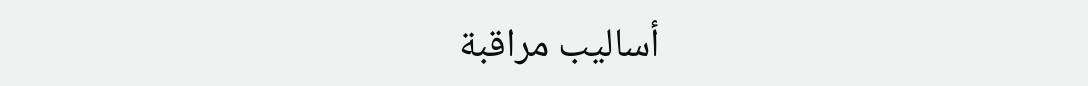أساليب مراقبة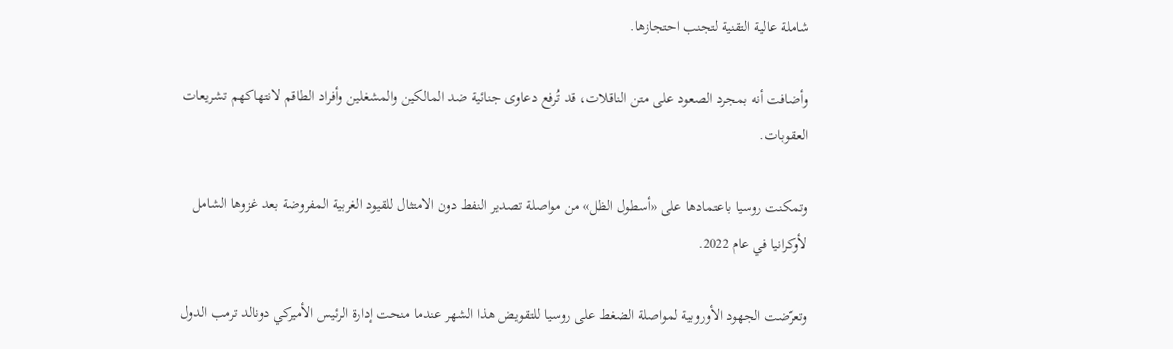شاملة عالية التقنية لتجنب احتجازها.

وأضافت أنه بمجرد الصعود على متن الناقلات، قد تُرفع دعاوى جنائية ضد المالكين والمشغلين وأفراد الطاقم لانتهاكهم تشريعات العقوبات.

وتمكنت روسيا باعتمادها على «أسطول الظل» من مواصلة تصدير النفط دون الامتثال للقيود الغربية المفروضة بعد غزوها الشامل لأوكرانيا في عام 2022.

وتعرّضت الجهود الأوروبية لمواصلة الضغط على روسيا للتقويض هذا الشهر عندما منحت إدارة الرئيس الأميركي دونالد ترمب الدول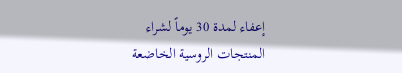إعفاء لمدة 30 يوماً لشراء المنتجات الروسية الخاضعة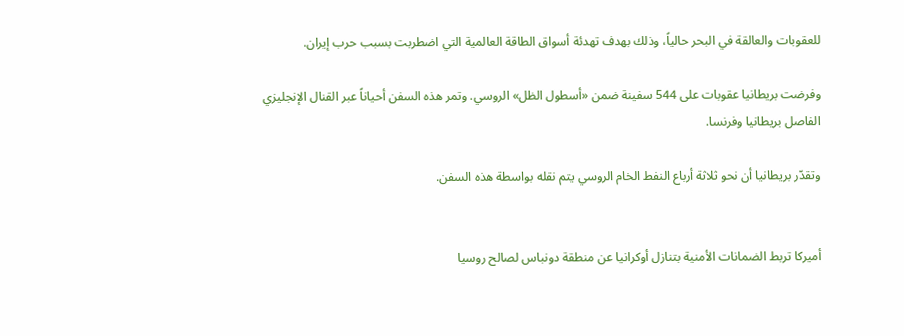للعقوبات والعالقة في البحر حالياً، وذلك بهدف تهدئة أسواق الطاقة العالمية التي اضطربت بسبب حرب إيران.

وفرضت بريطانيا عقوبات على 544 سفينة ضمن «أسطول الظل» الروسي. وتمر هذه السفن أحياناً عبر القنال الإنجليزي الفاصل بريطانيا وفرنسا.

وتقدّر بريطانيا أن نحو ثلاثة أرباع النفط الخام الروسي يتم نقله بواسطة هذه السفن.


أميركا تربط الضمانات الأمنية بتنازل أوكرانيا عن منطقة دونباس لصالح روسيا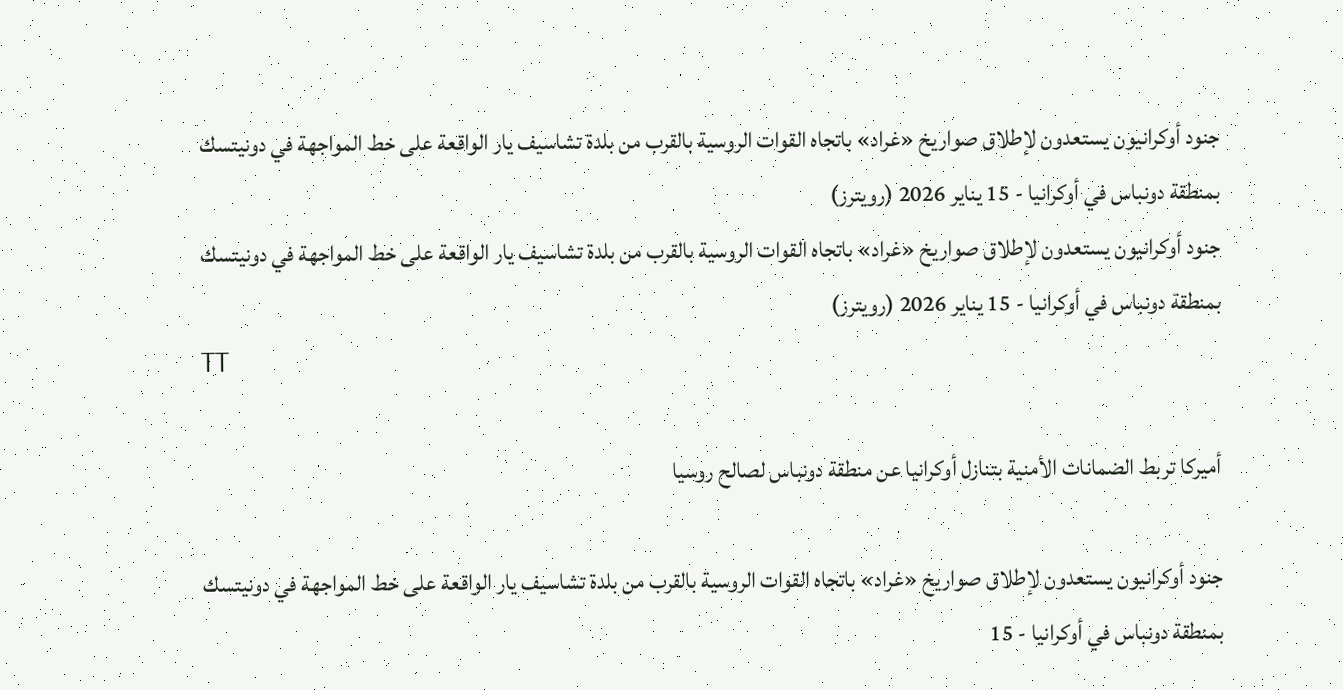جنود أوكرانيون يستعدون لإطلاق صواريخ «غراد» باتجاه القوات الروسية بالقرب من بلدة تشاسيف يار الواقعة على خط المواجهة في دونيتسك بمنطقة دونباس في أوكرانيا - 15 يناير 2026 (رويترز)
جنود أوكرانيون يستعدون لإطلاق صواريخ «غراد» باتجاه القوات الروسية بالقرب من بلدة تشاسيف يار الواقعة على خط المواجهة في دونيتسك بمنطقة دونباس في أوكرانيا - 15 يناير 2026 (رويترز)
TT

أميركا تربط الضمانات الأمنية بتنازل أوكرانيا عن منطقة دونباس لصالح روسيا

جنود أوكرانيون يستعدون لإطلاق صواريخ «غراد» باتجاه القوات الروسية بالقرب من بلدة تشاسيف يار الواقعة على خط المواجهة في دونيتسك بمنطقة دونباس في أوكرانيا - 15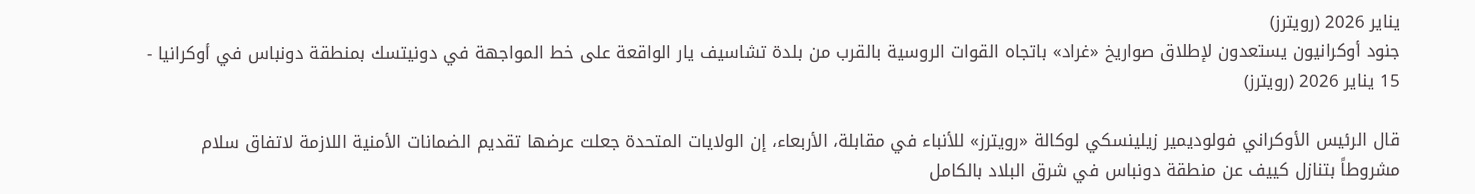يناير 2026 (رويترز)
جنود أوكرانيون يستعدون لإطلاق صواريخ «غراد» باتجاه القوات الروسية بالقرب من بلدة تشاسيف يار الواقعة على خط المواجهة في دونيتسك بمنطقة دونباس في أوكرانيا - 15 يناير 2026 (رويترز)

قال الرئيس الأوكراني فولوديمير زيلينسكي لوكالة «رويترز» للأنباء في مقابلة، الأربعاء، إن الولايات المتحدة جعلت عرضها تقديم الضمانات الأمنية اللازمة لاتفاق سلام مشروطاً بتنازل كييف عن منطقة دونباس في شرق البلاد بالكامل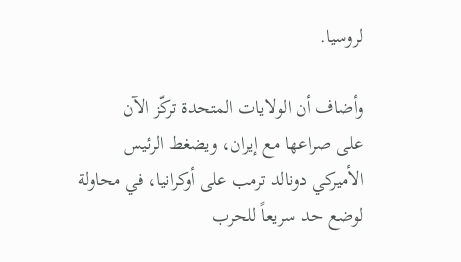لروسيا.

وأضاف أن ‌الولايات المتحدة ‌تركّز الآن على ‌صراعها مع إيران، ويضغط الرئيس الأميركي دونالد ترمب على أوكرانيا، في محاولة لوضع حد سريعاً للحرب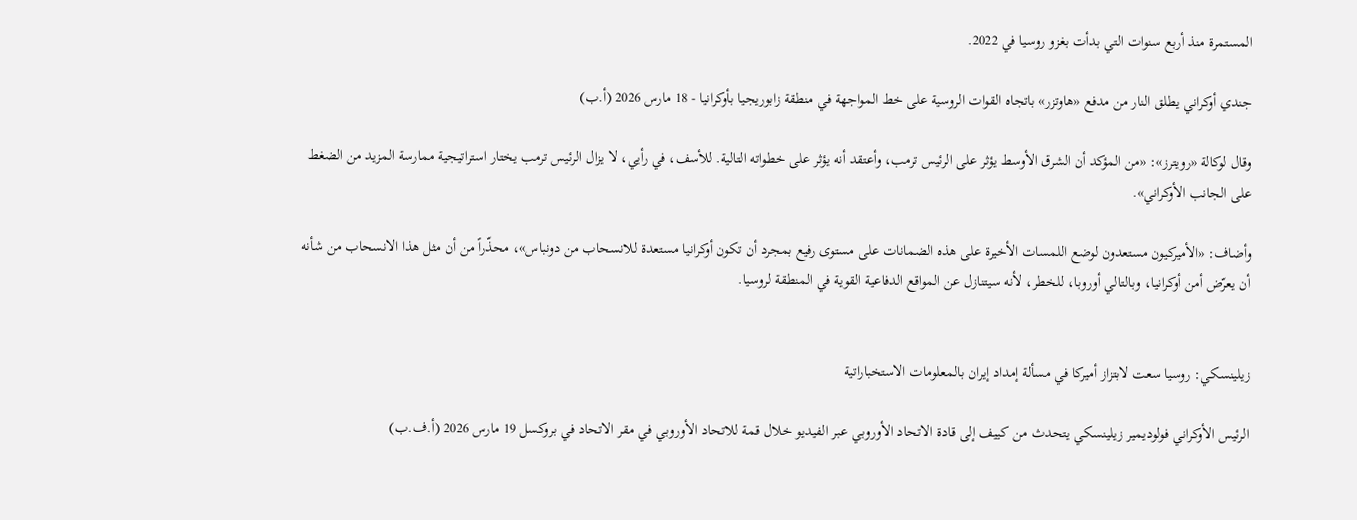المستمرة منذ أربع سنوات التي بدأت بغزو روسيا في 2022.

جندي أوكراني يطلق النار من مدفع «هاوتزر» باتجاه القوات الروسية على خط المواجهة في منطقة زابوريجيا بأوكرانيا - 18 مارس 2026 (أ.ب)

وقال لوكالة «رويترز»: «من المؤكد أن الشرق الأوسط ‌يؤثر على الرئيس ترمب، وأعتقد أنه يؤثر ‌على خطواته التالية. للأسف، ‌في رأيي، لا يزال الرئيس ترمب يختار استراتيجية ممارسة المزيد من الضغط على الجانب الأوكراني».

وأضاف: «الأميركيون مستعدون ‌لوضع اللمسات الأخيرة على هذه الضمانات على مستوى رفيع بمجرد أن تكون أوكرانيا مستعدة للانسحاب من دونباس»، محذّراً من أن مثل هذا الانسحاب من شأنه أن يعرّض أمن أوكرانيا، وبالتالي أوروبا، للخطر، لأنه سيتنازل عن المواقع الدفاعية القوية في المنطقة لروسيا.


زيلينسكي: روسيا سعت لابتزاز أميركا في مسألة إمداد إيران بالمعلومات الاستخباراتية

الرئيس الأوكراني فولوديمير زيلينسكي يتحدث من كييف إلى قادة الاتحاد الأوروبي عبر الفيديو خلال قمة للاتحاد الأوروبي في مقر الاتحاد في بروكسل 19 مارس 2026 (أ.ف.ب)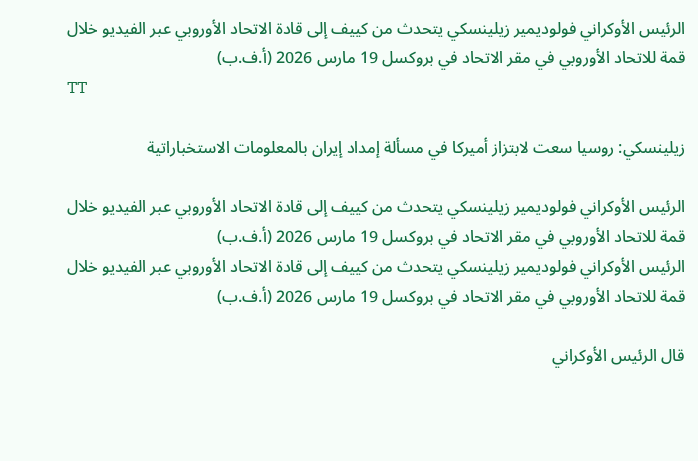الرئيس الأوكراني فولوديمير زيلينسكي يتحدث من كييف إلى قادة الاتحاد الأوروبي عبر الفيديو خلال قمة للاتحاد الأوروبي في مقر الاتحاد في بروكسل 19 مارس 2026 (أ.ف.ب)
TT

زيلينسكي: روسيا سعت لابتزاز أميركا في مسألة إمداد إيران بالمعلومات الاستخباراتية

الرئيس الأوكراني فولوديمير زيلينسكي يتحدث من كييف إلى قادة الاتحاد الأوروبي عبر الفيديو خلال قمة للاتحاد الأوروبي في مقر الاتحاد في بروكسل 19 مارس 2026 (أ.ف.ب)
الرئيس الأوكراني فولوديمير زيلينسكي يتحدث من كييف إلى قادة الاتحاد الأوروبي عبر الفيديو خلال قمة للاتحاد الأوروبي في مقر الاتحاد في بروكسل 19 مارس 2026 (أ.ف.ب)

قال الرئيس الأوكراني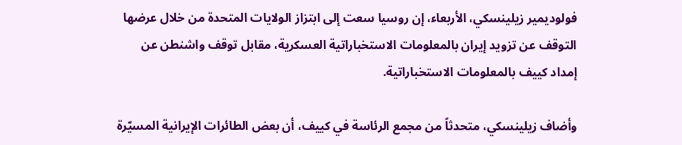فولوديمير زيلينسكي، الأربعاء، إن روسيا سعت إلى ‌ابتزاز الولايات ‌المتحدة من ‌خلال عرضها التوقف عن تزويد إيران بالمعلومات الاستخباراتية العسكرية، مقابل توقف واشنطن عن إمداد ‌كييف بالمعلومات ‌الاستخباراتية.

وأضاف زيلينسكي، ‌متحدثاً ‌من مجمع الرئاسة في كييف، أن ‌بعض الطائرات الإيرانية المسيّرة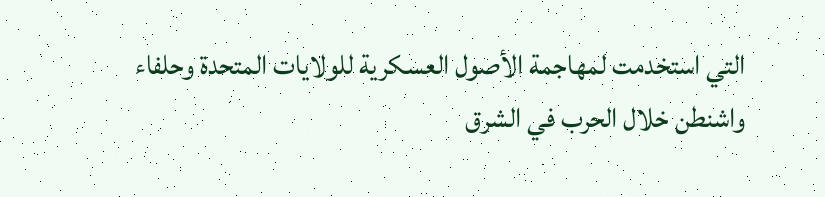التي استخدمت لمهاجمة الأصول العسكرية للولايات المتحدة وحلفاء واشنطن خلال الحرب في الشرق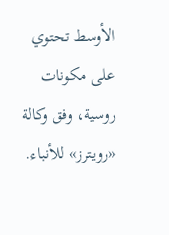الأوسط تحتوي على مكونات روسية، وفق وكالة «رويترز» للأنباء.